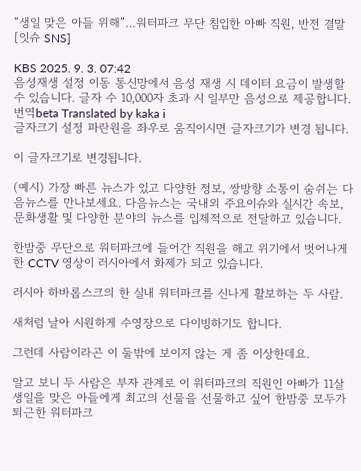“생일 맞은 아들 위해”…워터파크 무단 침입한 아빠 직원, 반전 결말 [잇슈 SNS]

KBS 2025. 9. 3. 07:42
음성재생 설정 이동 통신망에서 음성 재생 시 데이터 요금이 발생할 수 있습니다. 글자 수 10,000자 초과 시 일부만 음성으로 제공합니다.
번역beta Translated by kaka i
글자크기 설정 파란원을 좌우로 움직이시면 글자크기가 변경 됩니다.

이 글자크기로 변경됩니다.

(예시) 가장 빠른 뉴스가 있고 다양한 정보, 쌍방향 소통이 숨쉬는 다음뉴스를 만나보세요. 다음뉴스는 국내외 주요이슈와 실시간 속보, 문화생활 및 다양한 분야의 뉴스를 입체적으로 전달하고 있습니다.

한밤중 무단으로 워터파크에 들어간 직원을 해고 위기에서 벗어나게 한 CCTV 영상이 러시아에서 화제가 되고 있습니다.

러시아 하바롭스크의 한 실내 워터파크를 신나게 활보하는 두 사람.

새처럼 날아 시원하게 수영장으로 다이빙하기도 합니다.

그런데 사람이라곤 이 둘밖에 보이지 않는 게 좀 이상한데요.

알고 보니 두 사람은 부자 관계로 이 워터파크의 직원인 아빠가 11살 생일을 맞은 아들에게 최고의 선물을 선물하고 싶어 한밤중 모두가 퇴근한 워터파크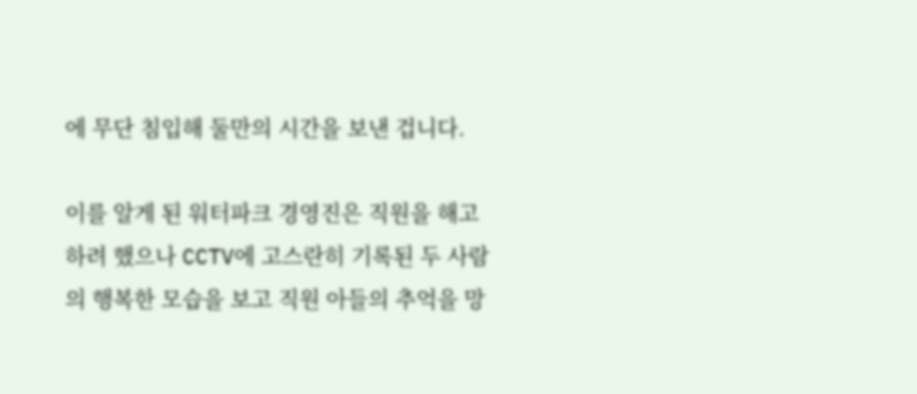에 무단 침입해 둘만의 시간을 보낸 겁니다.

이를 알게 된 워터파크 경영진은 직원을 해고하려 했으나 CCTV에 고스란히 기록된 두 사람의 행복한 모습을 보고 직원 아들의 추억을 망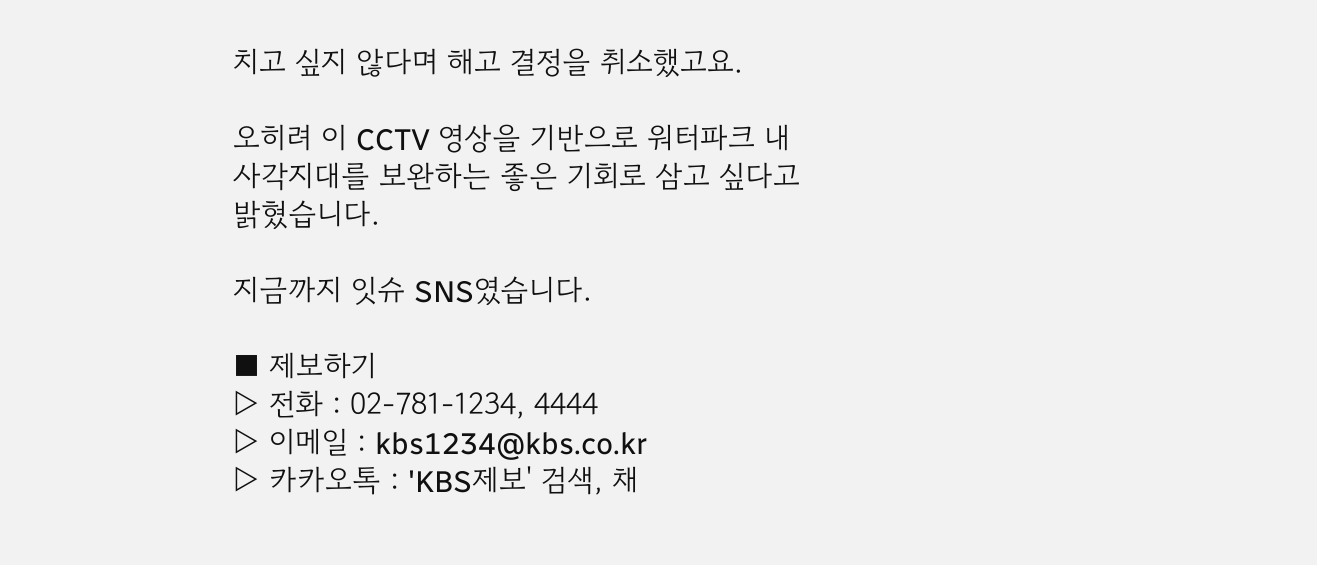치고 싶지 않다며 해고 결정을 취소했고요.

오히려 이 CCTV 영상을 기반으로 워터파크 내 사각지대를 보완하는 좋은 기회로 삼고 싶다고 밝혔습니다.

지금까지 잇슈 SNS였습니다.

■ 제보하기
▷ 전화 : 02-781-1234, 4444
▷ 이메일 : kbs1234@kbs.co.kr
▷ 카카오톡 : 'KBS제보' 검색, 채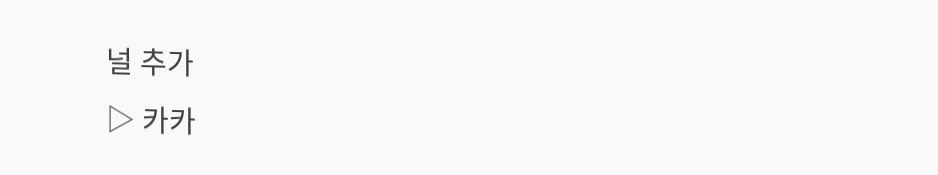널 추가
▷ 카카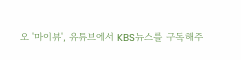오 '마이뷰', 유튜브에서 KBS뉴스를 구독해주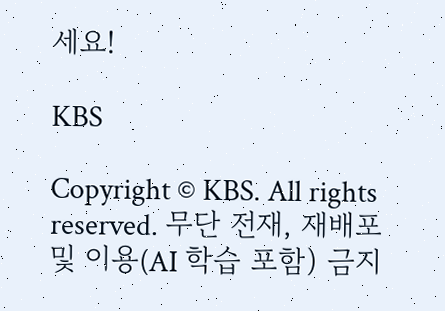세요!

KBS

Copyright © KBS. All rights reserved. 무단 전재, 재배포 및 이용(AI 학습 포함) 금지